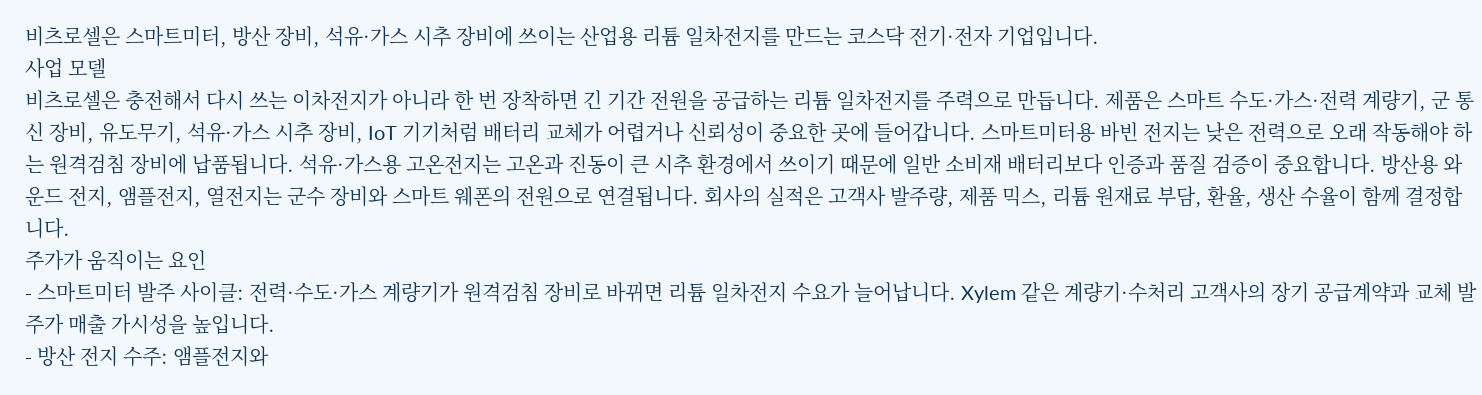비츠로셀은 스마트미터, 방산 장비, 석유·가스 시추 장비에 쓰이는 산업용 리튬 일차전지를 만드는 코스닥 전기·전자 기업입니다.
사업 모델
비츠로셀은 충전해서 다시 쓰는 이차전지가 아니라 한 번 장착하면 긴 기간 전원을 공급하는 리튬 일차전지를 주력으로 만듭니다. 제품은 스마트 수도·가스·전력 계량기, 군 통신 장비, 유도무기, 석유·가스 시추 장비, IoT 기기처럼 배터리 교체가 어렵거나 신뢰성이 중요한 곳에 들어갑니다. 스마트미터용 바빈 전지는 낮은 전력으로 오래 작동해야 하는 원격검침 장비에 납품됩니다. 석유·가스용 고온전지는 고온과 진동이 큰 시추 환경에서 쓰이기 때문에 일반 소비재 배터리보다 인증과 품질 검증이 중요합니다. 방산용 와운드 전지, 앰플전지, 열전지는 군수 장비와 스마트 웨폰의 전원으로 연결됩니다. 회사의 실적은 고객사 발주량, 제품 믹스, 리튬 원재료 부담, 환율, 생산 수율이 함께 결정합니다.
주가가 움직이는 요인
- 스마트미터 발주 사이클: 전력·수도·가스 계량기가 원격검침 장비로 바뀌면 리튬 일차전지 수요가 늘어납니다. Xylem 같은 계량기·수처리 고객사의 장기 공급계약과 교체 발주가 매출 가시성을 높입니다.
- 방산 전지 수주: 앰플전지와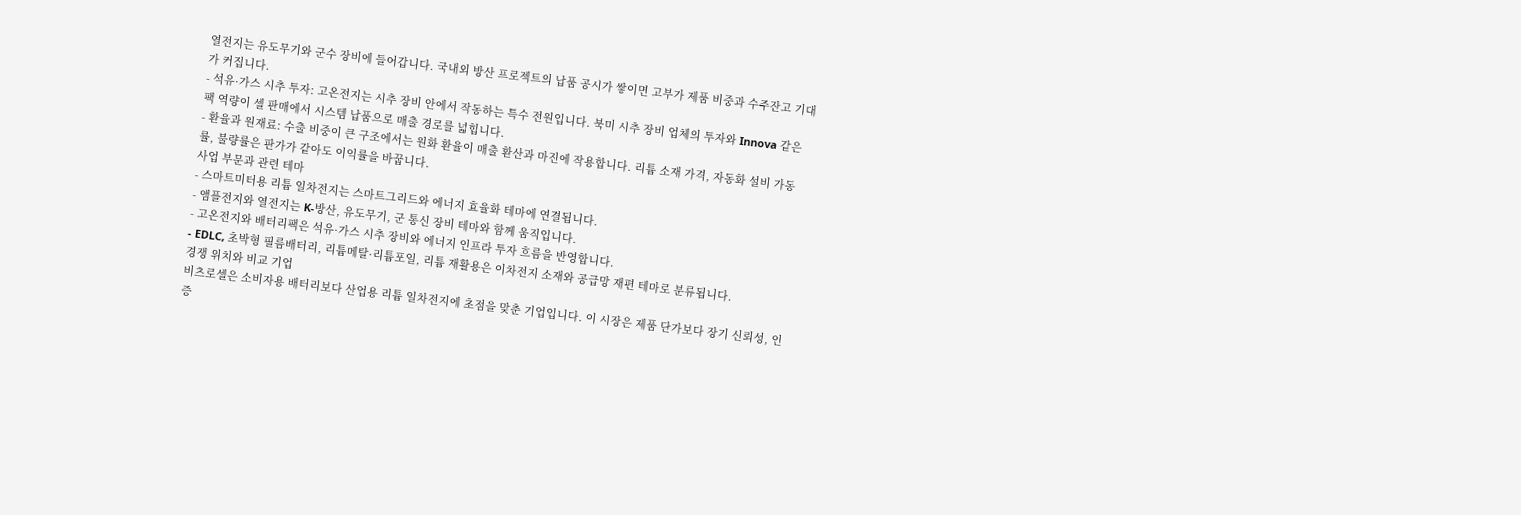열전지는 유도무기와 군수 장비에 들어갑니다. 국내외 방산 프로젝트의 납품 공시가 쌓이면 고부가 제품 비중과 수주잔고 기대가 커집니다.
- 석유·가스 시추 투자: 고온전지는 시추 장비 안에서 작동하는 특수 전원입니다. 북미 시추 장비 업체의 투자와 Innova 같은 팩 역량이 셀 판매에서 시스템 납품으로 매출 경로를 넓힙니다.
- 환율과 원재료: 수출 비중이 큰 구조에서는 원화 환율이 매출 환산과 마진에 작용합니다. 리튬 소재 가격, 자동화 설비 가동률, 불량률은 판가가 같아도 이익률을 바꿉니다.
사업 부문과 관련 테마
- 스마트미터용 리튬 일차전지는 스마트그리드와 에너지 효율화 테마에 연결됩니다.
- 앰플전지와 열전지는 K-방산, 유도무기, 군 통신 장비 테마와 함께 움직입니다.
- 고온전지와 배터리팩은 석유·가스 시추 장비와 에너지 인프라 투자 흐름을 반영합니다.
- EDLC, 초박형 필름배터리, 리튬메탈·리튬포일, 리튬 재활용은 이차전지 소재와 공급망 재편 테마로 분류됩니다.
경쟁 위치와 비교 기업
비츠로셀은 소비자용 배터리보다 산업용 리튬 일차전지에 초점을 맞춘 기업입니다. 이 시장은 제품 단가보다 장기 신뢰성, 인증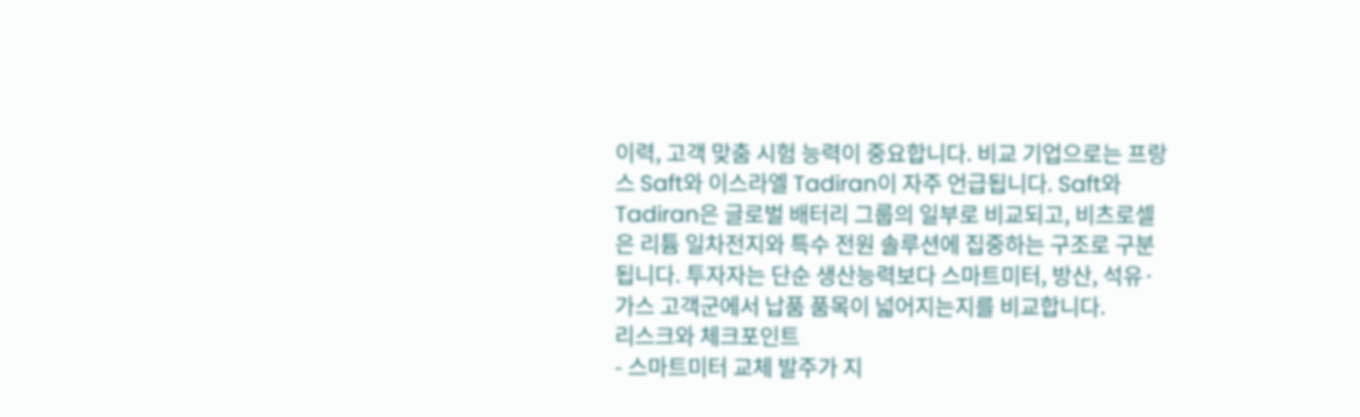이력, 고객 맞춤 시험 능력이 중요합니다. 비교 기업으로는 프랑스 Saft와 이스라엘 Tadiran이 자주 언급됩니다. Saft와 Tadiran은 글로벌 배터리 그룹의 일부로 비교되고, 비츠로셀은 리튬 일차전지와 특수 전원 솔루션에 집중하는 구조로 구분됩니다. 투자자는 단순 생산능력보다 스마트미터, 방산, 석유·가스 고객군에서 납품 품목이 넓어지는지를 비교합니다.
리스크와 체크포인트
- 스마트미터 교체 발주가 지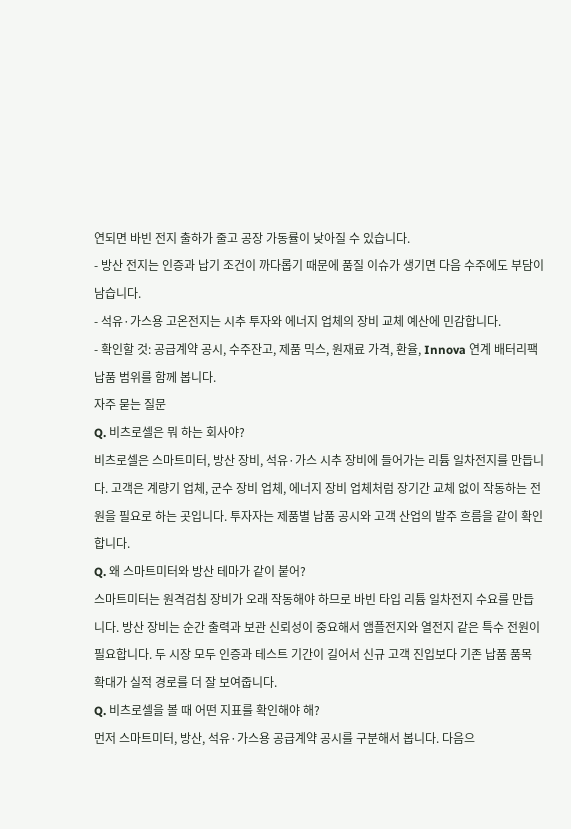연되면 바빈 전지 출하가 줄고 공장 가동률이 낮아질 수 있습니다.
- 방산 전지는 인증과 납기 조건이 까다롭기 때문에 품질 이슈가 생기면 다음 수주에도 부담이 남습니다.
- 석유·가스용 고온전지는 시추 투자와 에너지 업체의 장비 교체 예산에 민감합니다.
- 확인할 것: 공급계약 공시, 수주잔고, 제품 믹스, 원재료 가격, 환율, Innova 연계 배터리팩 납품 범위를 함께 봅니다.
자주 묻는 질문
Q. 비츠로셀은 뭐 하는 회사야?
비츠로셀은 스마트미터, 방산 장비, 석유·가스 시추 장비에 들어가는 리튬 일차전지를 만듭니다. 고객은 계량기 업체, 군수 장비 업체, 에너지 장비 업체처럼 장기간 교체 없이 작동하는 전원을 필요로 하는 곳입니다. 투자자는 제품별 납품 공시와 고객 산업의 발주 흐름을 같이 확인합니다.
Q. 왜 스마트미터와 방산 테마가 같이 붙어?
스마트미터는 원격검침 장비가 오래 작동해야 하므로 바빈 타입 리튬 일차전지 수요를 만듭니다. 방산 장비는 순간 출력과 보관 신뢰성이 중요해서 앰플전지와 열전지 같은 특수 전원이 필요합니다. 두 시장 모두 인증과 테스트 기간이 길어서 신규 고객 진입보다 기존 납품 품목 확대가 실적 경로를 더 잘 보여줍니다.
Q. 비츠로셀을 볼 때 어떤 지표를 확인해야 해?
먼저 스마트미터, 방산, 석유·가스용 공급계약 공시를 구분해서 봅니다. 다음으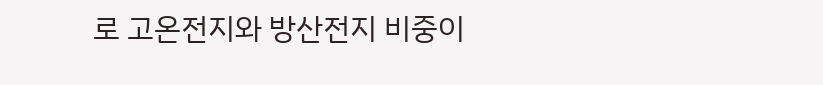로 고온전지와 방산전지 비중이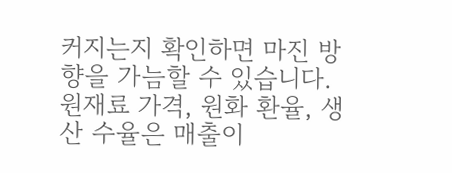커지는지 확인하면 마진 방향을 가늠할 수 있습니다. 원재료 가격, 원화 환율, 생산 수율은 매출이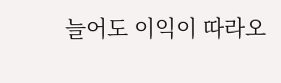늘어도 이익이 따라오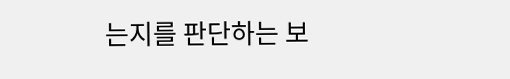는지를 판단하는 보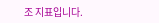조 지표입니다.